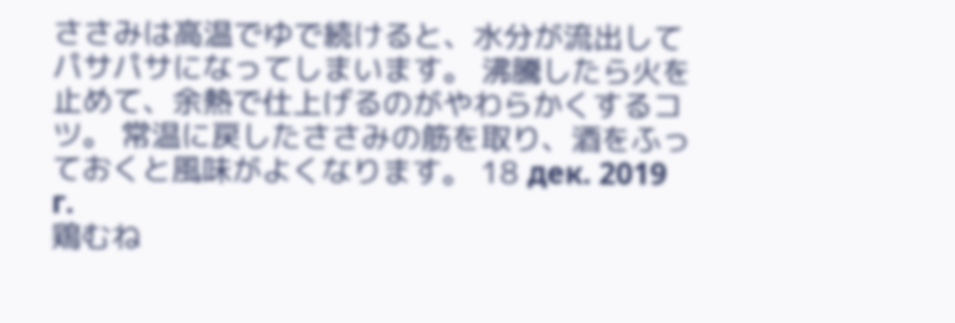ささみは高温でゆで続けると、水分が流出してパサパサになってしまいます。 沸騰したら火を止めて、余熱で仕上げるのがやわらかくするコツ。 常温に戻したささみの筋を取り、酒をふっておくと風味がよくなります。 18 дек. 2019 г.
鶏むね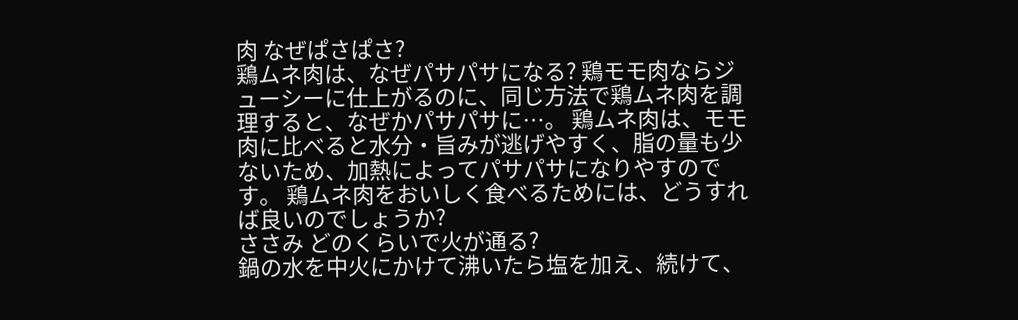肉 なぜぱさぱさ?
鶏ムネ肉は、なぜパサパサになる? 鶏モモ肉ならジューシーに仕上がるのに、同じ方法で鶏ムネ肉を調理すると、なぜかパサパサに…。 鶏ムネ肉は、モモ肉に比べると水分・旨みが逃げやすく、脂の量も少ないため、加熱によってパサパサになりやすのです。 鶏ムネ肉をおいしく食べるためには、どうすれば良いのでしょうか?
ささみ どのくらいで火が通る?
鍋の水を中火にかけて沸いたら塩を加え、続けて、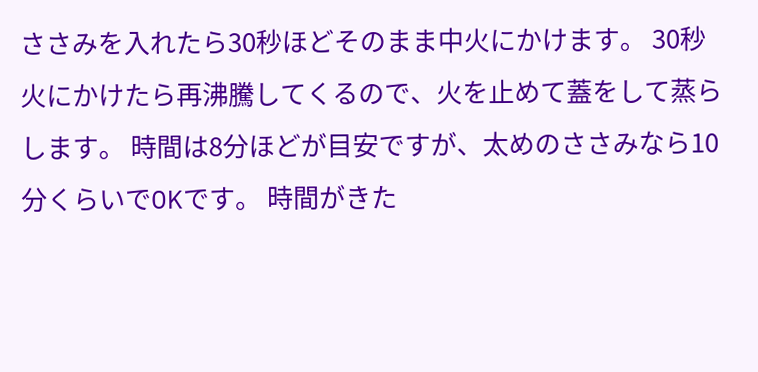ささみを入れたら30秒ほどそのまま中火にかけます。 30秒火にかけたら再沸騰してくるので、火を止めて蓋をして蒸らします。 時間は8分ほどが目安ですが、太めのささみなら10分くらいでOKです。 時間がきた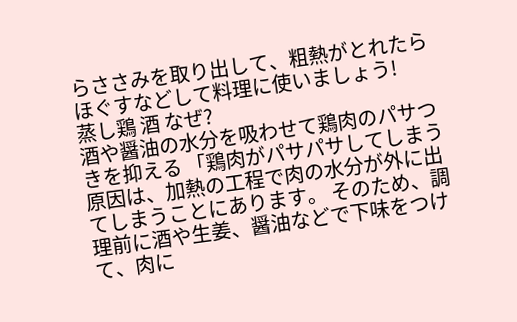らささみを取り出して、粗熱がとれたらほぐすなどして料理に使いましょう!
蒸し鶏 酒 なぜ?
酒や醤油の水分を吸わせて鶏肉のパサつきを抑える 「鶏肉がパサパサしてしまう原因は、加熱の工程で肉の水分が外に出てしまうことにあります。 そのため、調理前に酒や生姜、醤油などで下味をつけて、肉に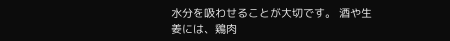水分を吸わせることが大切です。 酒や生姜には、鶏肉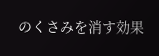のくさみを消す効果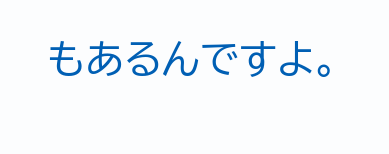もあるんですよ。